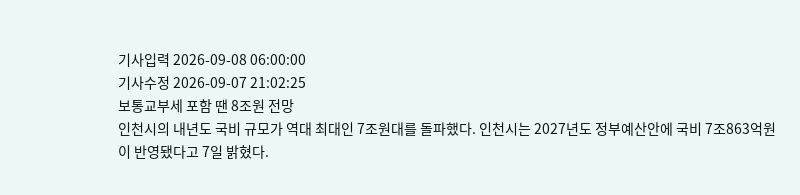기사입력 2026-09-08 06:00:00
기사수정 2026-09-07 21:02:25
보통교부세 포함 땐 8조원 전망
인천시의 내년도 국비 규모가 역대 최대인 7조원대를 돌파했다. 인천시는 2027년도 정부예산안에 국비 7조863억원이 반영됐다고 7일 밝혔다.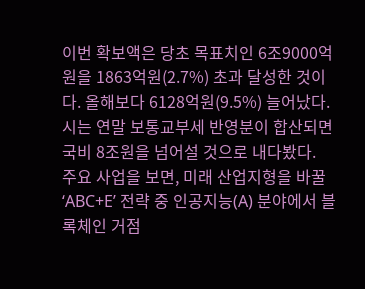이번 확보액은 당초 목표치인 6조9000억원을 1863억원(2.7%) 초과 달성한 것이다. 올해보다 6128억원(9.5%) 늘어났다. 시는 연말 보통교부세 반영분이 합산되면 국비 8조원을 넘어설 것으로 내다봤다.
주요 사업을 보면, 미래 산업지형을 바꿀 ‘ABC+E’ 전략 중 인공지능(A) 분야에서 블록체인 거점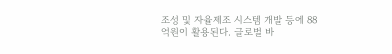조성 및 자율제조 시스템 개발 등에 88억원이 활용된다. 글로벌 바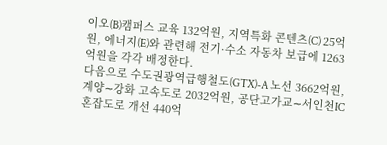이오(B)캠퍼스 교육 132억원, 지역특화 콘텐츠(C) 25억원, 에너지(E)와 관련해 전기·수소 자동차 보급에 1263억원을 각각 배정한다.
다음으로 수도권광역급행철도(GTX)-A 노선 3662억원, 계양∼강화 고속도로 2032억원, 공단고가교∼서인천IC 혼잡도로 개선 440억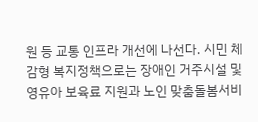원 등 교통 인프라 개선에 나선다. 시민 체감형 복지정책으로는 장애인 거주시설 및 영유아 보육료 지원과 노인 맞춤돌봄서비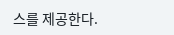스를 제공한다.